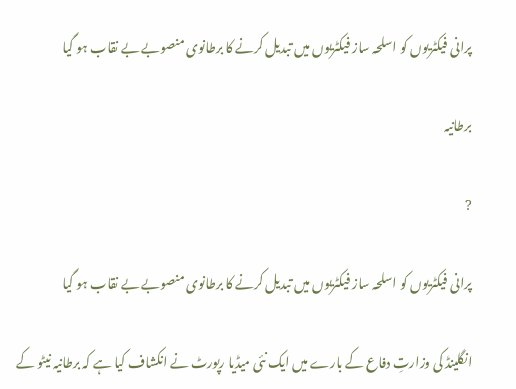پرانی فیکٹریوں کو اسلحہ ساز فیکٹریوں میں تبدیل کرنے کا برطانوی منصوبے بے نقاب ہو گیا

برطانیہ

?

پرانی فیکٹریوں کو اسلحہ ساز فیکٹریوں میں تبدیل کرنے کا برطانوی منصوبے بے نقاب ہو گیا

انگلینڈ کی وزارتِ دفاع کے بارے میں ایک نئی میڈیا رپورٹ نے انکشاف کیا ہے کہ برطانیہ نیٹو کے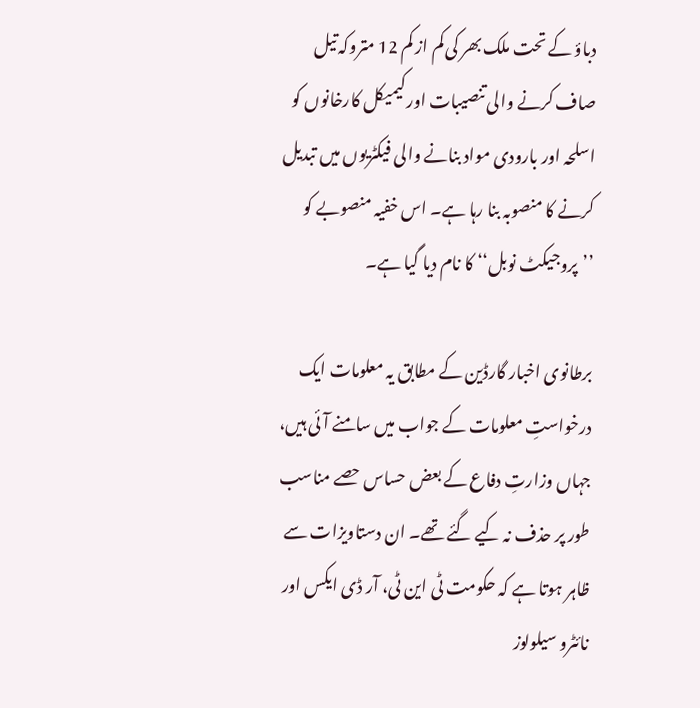دباؤ کے تحت ملک بھر کی کم از کم 12 متروکہ تیل صاف کرنے والی تنصیبات اور کیمیکل کارخانوں کو اسلحہ اور بارودی مواد بنانے والی فیکٹریوں میں تبدیل کرنے کا منصوبہ بنا رہا ہے۔ اس خفیہ منصوبے کو ’’پروجیکٹ نوبل‘‘ کا نام دیا گیا ہے۔

برطانوی اخبار گارڈین کے مطابق یہ معلومات ایک درخواستِ معلومات کے جواب میں سامنے آئی ہیں، جہاں وزارتِ دفاع کے بعض حساس حصے مناسب طور پر حذف نہ کیے گئے تھے۔ ان دستاویزات سے ظاہر ہوتا ہے کہ حکومت ٹی این ٹی، آر ڈی ایکس اور نائٹرو سیلولوز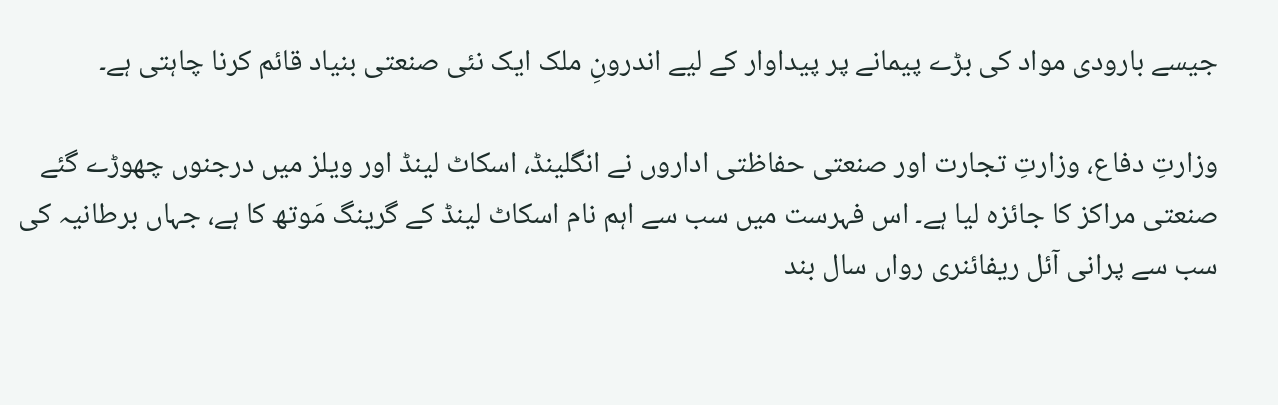جیسے بارودی مواد کی بڑے پیمانے پر پیداوار کے لیے اندرونِ ملک ایک نئی صنعتی بنیاد قائم کرنا چاہتی ہے۔

وزارتِ دفاع، وزارتِ تجارت اور صنعتی حفاظتی اداروں نے انگلینڈ، اسکاٹ لینڈ اور ویلز میں درجنوں چھوڑے گئے صنعتی مراکز کا جائزہ لیا ہے۔ اس فہرست میں سب سے اہم نام اسکاٹ لینڈ کے گرینگ مَوتھ کا ہے، جہاں برطانیہ کی سب سے پرانی آئل ریفائنری رواں سال بند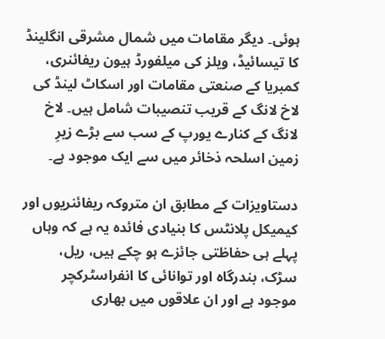ہوئی۔ دیگر مقامات میں شمال مشرقی انگلینڈ کا تیسائیڈ، ویلز کی میلفورڈ ہیون ریفائنری، کمبریا کے صنعتی مقامات اور اسکاٹ لینڈ کی لاخ لانگ کے قریب تنصیبات شامل ہیں۔ لاخ لانگ کے کنارے یورپ کے سب سے بڑے زیرِ زمین اسلحہ ذخائر میں سے ایک موجود ہے۔

دستاویزات کے مطابق ان متروکہ ریفائنریوں اور کیمیکل پلانٹس کا بنیادی فائدہ یہ ہے کہ وہاں پہلے ہی حفاظتی جائزے ہو چکے ہیں، ریل، سڑک، بندرگاہ اور توانائی کا انفراسٹرکچر موجود ہے اور ان علاقوں میں بھاری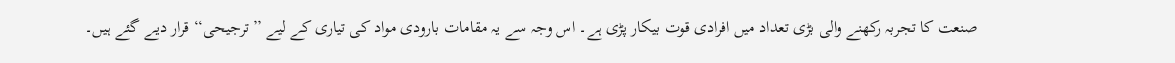صنعت کا تجربہ رکھنے والی بڑی تعداد میں افرادی قوت بیکار پڑی ہے۔ اس وجہ سے یہ مقامات بارودی مواد کی تیاری کے لیے ’’ترجیحی‘‘ قرار دیے گئے ہیں۔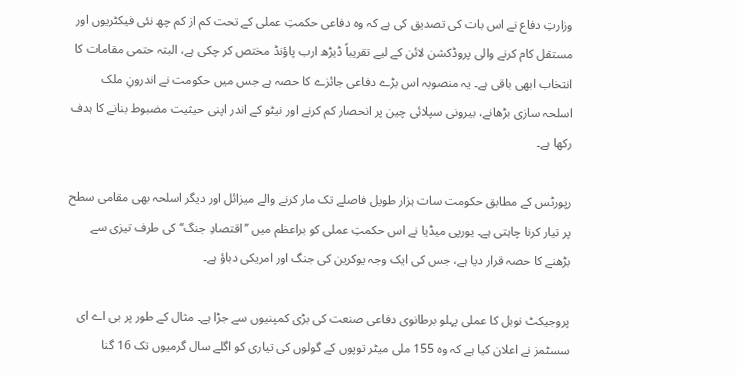وزارتِ دفاع نے اس بات کی تصدیق کی ہے کہ وہ دفاعی حکمتِ عملی کے تحت کم از کم چھ نئی فیکٹریوں اور مستقل کام کرنے والی پروڈکشن لائن کے لیے تقریباً ڈیڑھ ارب پاؤنڈ مختص کر چکی ہے، البتہ حتمی مقامات کا انتخاب ابھی باقی ہے۔ یہ منصوبہ اس بڑے دفاعی جائزے کا حصہ ہے جس میں حکومت نے اندرونِ ملک اسلحہ سازی بڑھانے، بیرونی سپلائی چین پر انحصار کم کرنے اور نیٹو کے اندر اپنی حیثیت مضبوط بنانے کا ہدف رکھا ہے۔

رپورٹس کے مطابق حکومت سات ہزار طویل فاصلے تک مار کرنے والے میزائل اور دیگر اسلحہ بھی مقامی سطح پر تیار کرنا چاہتی ہے۔ یورپی میڈیا نے اس حکمتِ عملی کو براعظم میں ’’اقتصادِ جنگ‘‘ کی طرف تیزی سے بڑھنے کا حصہ قرار دیا ہے، جس کی ایک وجہ یوکرین کی جنگ اور امریکی دباؤ ہے۔

پروجیکٹ نوبل کا عملی پہلو برطانوی دفاعی صنعت کی بڑی کمپنیوں سے جڑا ہے۔ مثال کے طور پر بی اے ای سسٹمز نے اعلان کیا ہے کہ وہ 155 ملی میٹر توپوں کے گولوں کی تیاری کو اگلے سال گرمیوں تک 16 گنا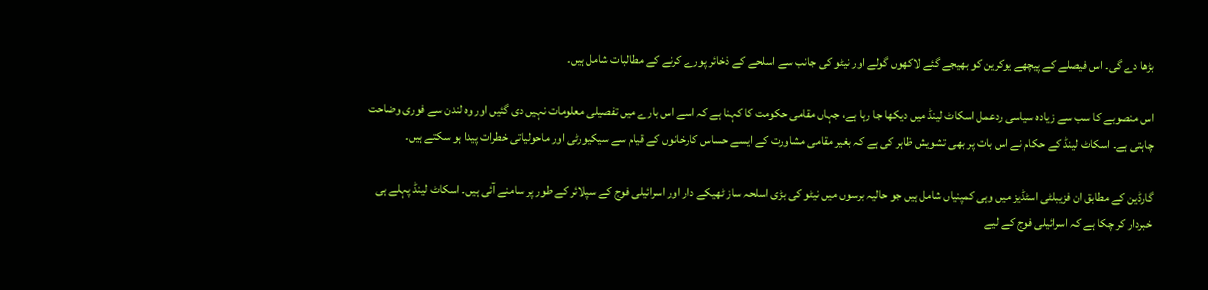بڑھا دے گی۔ اس فیصلے کے پیچھے یوکرین کو بھیجے گئے لاکھوں گولے اور نیٹو کی جانب سے اسلحے کے ذخائر پورے کرنے کے مطالبات شامل ہیں۔

اس منصوبے کا سب سے زیادہ سیاسی ردعمل اسکاٹ لینڈ میں دیکھا جا رہا ہے، جہاں مقامی حکومت کا کہنا ہے کہ اسے اس بارے میں تفصیلی معلومات نہیں دی گئیں اور وہ لندن سے فوری وضاحت چاہتی ہے۔ اسکاٹ لینڈ کے حکام نے اس بات پر بھی تشویش ظاہر کی ہے کہ بغیر مقامی مشاورت کے ایسے حساس کارخانوں کے قیام سے سیکیورٹی اور ماحولیاتی خطرات پیدا ہو سکتے ہیں۔

گارڈین کے مطابق ان فزیبلٹی اسٹڈیز میں وہی کمپنیاں شامل ہیں جو حالیہ برسوں میں نیٹو کی بڑی اسلحہ ساز ٹھیکے دار اور اسرائیلی فوج کے سپلائر کے طور پر سامنے آئی ہیں۔ اسکاٹ لینڈ پہلے ہی خبردار کر چکا ہے کہ اسرائیلی فوج کے لیے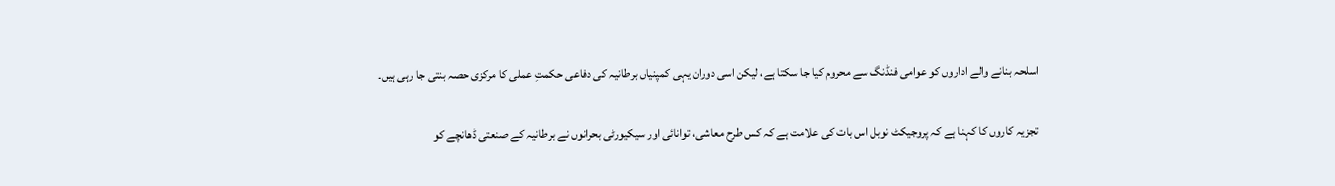اسلحہ بنانے والے اداروں کو عوامی فنڈنگ سے محروم کیا جا سکتا ہے، لیکن اسی دوران یہی کمپنیاں برطانیہ کی دفاعی حکمتِ عملی کا مرکزی حصہ بنتی جا رہی ہیں۔

تجزیہ کاروں کا کہنا ہے کہ پروجیکٹ نوبل اس بات کی علامت ہے کہ کس طرح معاشی، توانائی اور سیکیورٹی بحرانوں نے برطانیہ کے صنعتی ڈھانچے کو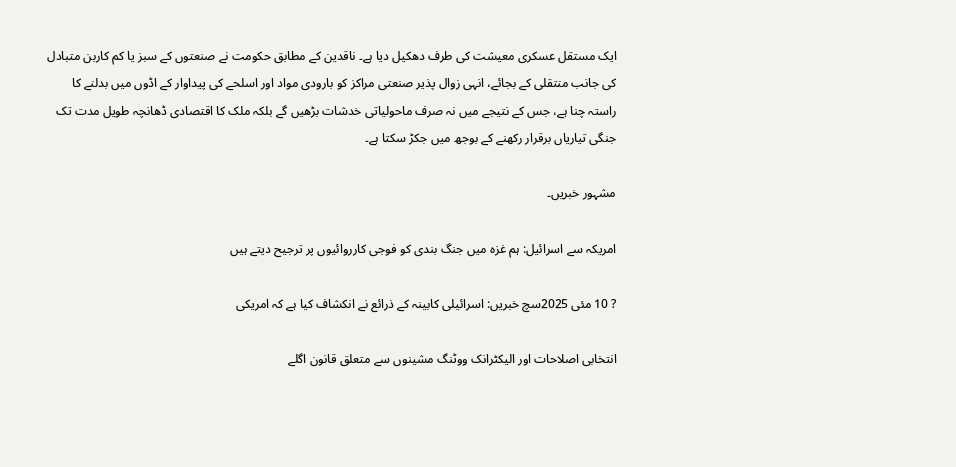ایک مستقل عسکری معیشت کی طرف دھکیل دیا ہے۔ ناقدین کے مطابق حکومت نے صنعتوں کے سبز یا کم کاربن متبادل کی جانب منتقلی کے بجائے، انہی زوال پذیر صنعتی مراکز کو بارودی مواد اور اسلحے کی پیداوار کے اڈوں میں بدلنے کا راستہ چنا ہے، جس کے نتیجے میں نہ صرف ماحولیاتی خدشات بڑھیں گے بلکہ ملک کا اقتصادی ڈھانچہ طویل مدت تک جنگی تیاریاں برقرار رکھنے کے بوجھ میں جکڑ سکتا ہے۔

مشہور خبریں۔

امریکہ سے اسرائیل: ہم غزہ میں جنگ بندی کو فوجی کارروائیوں پر ترجیح دیتے ہیں

? 10 مئی 2025سچ خبریں: اسرائیلی کابینہ کے ذرائع نے انکشاف کیا ہے کہ امریکی

انتخابی اصلاحات اور الیکٹرانک ووٹنگ مشینوں سے متعلق قانون اگلے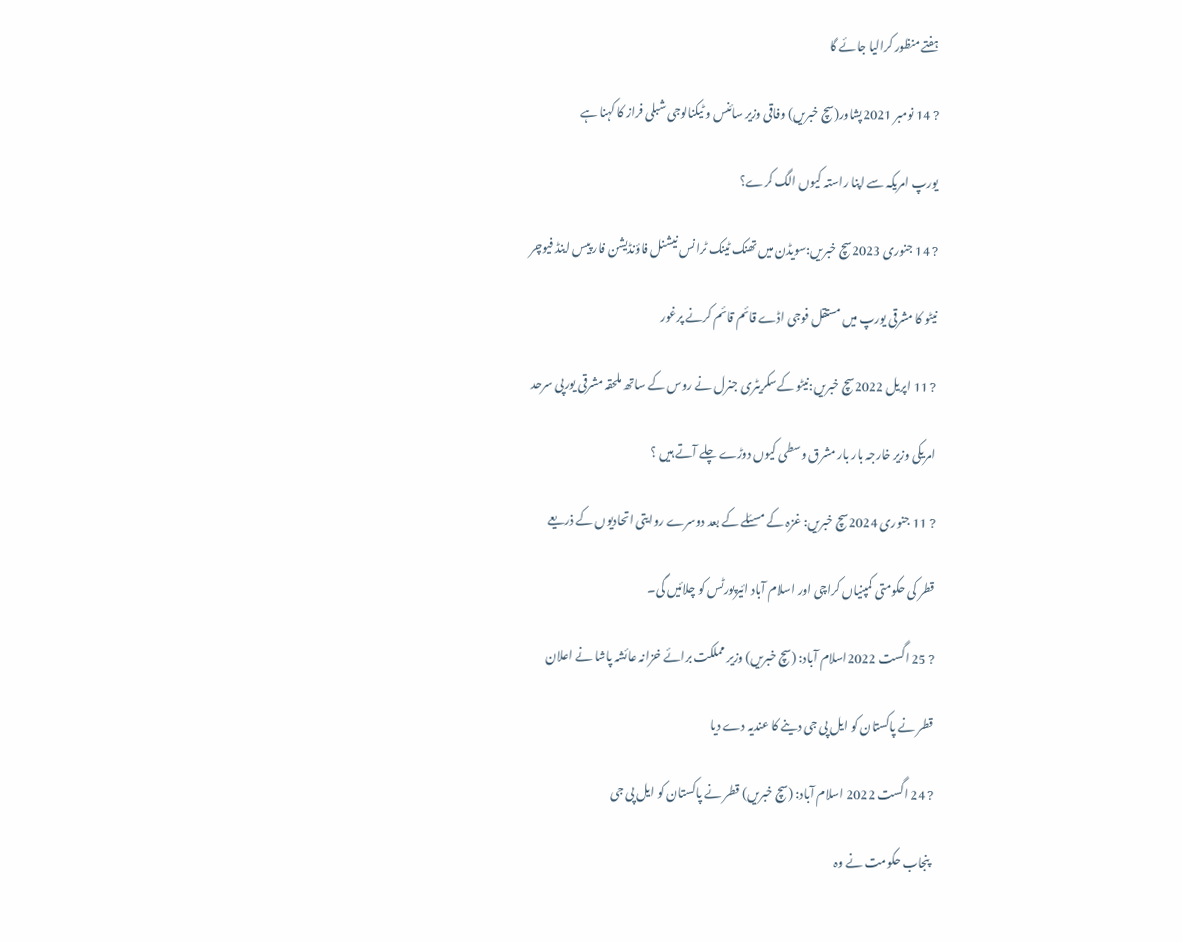ہفتے منظور کرالیا جائے گا

? 14 نومبر 2021پشاور(سچ خبریں) وفاقی وزیر سائنس و ٹیکنالوجی شبلی فراز کا کہنا ہے

یورپ امریکہ سے اپنا راستہ کیوں الگ کرے؟

? 14 جنوری 2023سچ خبریں:سویڈن میں تھنک ٹینک ٹرانس نیشنل فاؤنڈیشن فار پیس اینڈ فیوچر

نیٹو کا مشرقی یورپ میں مستقل فوجی اڈے قائم قائم کرنے پرغور

? 11 اپریل 2022سچ خبریں:نیٹو کےسکریٹری جنرل نے روس کے ساتھ ملحقہ مشرقی یورپی سرحد

امریکی وزیر خارجہ بار بار مشرق وسطی کیوں دوڑے چلے آتے ہیں ؟

? 11 جنوری 2024سچ خبریں: غزہ کے مسئلے کے بعد دوسرے روایتی اتحادیوں کے ذریعے

قطر کی حکومتی کمپنیاں کراچی اور اسلام آباد ائیرپورٹس کو چلائیں گی۔

? 25 اگست 2022اسلام آباد: (سچ خبریں) وزیر مملکت برائے خزانہ عائشہ پاشا نے اعلان

قطر نے پاکستان کو ایل پی جی دینے کا عندیہ دے دیا

? 24 اگست 2022 اسلام آباد: (سچ خبریں) قطر نے پاکستان کو ایل پی جی

 پنجاب حکومت نے وہ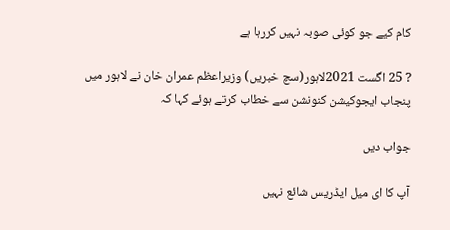کام کیے جو کوئی صوبہ نہیں کررہا ہے

? 25 اگست 2021لاہور(سچ خبریں) وزیراعظم عمران خان نے لاہور میں پنجاب ایجوکیشن کنونشن سے خطاب کرتے ہوئے کہا کہ

جواب دیں

آپ کا ای میل ایڈریس شائع نہیں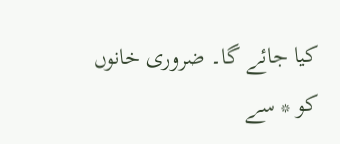کیا جائے گا۔ ضروری خانوں کو * سے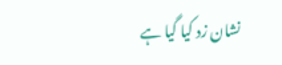نشان زد کیا گیا ہے